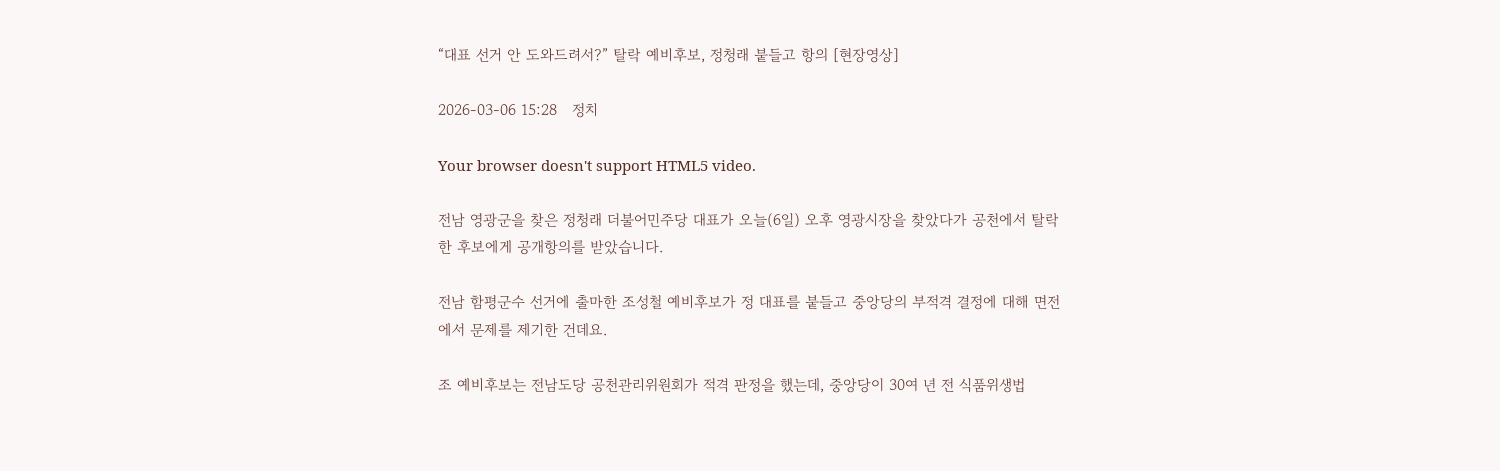“대표 선거 안 도와드려서?” 탈락 예비후보, 정청래 붙들고 항의 [현장영상]

2026-03-06 15:28   정치

Your browser doesn't support HTML5 video.

전남 영광군을 찾은 정청래 더불어민주당 대표가 오늘(6일) 오후 영광시장을 찾았다가 공천에서 탈락한 후보에게 공개항의를 받았습니다.

전남 함평군수 선거에 출마한 조성철 예비후보가 정 대표를 붙들고 중앙당의 부적격 결정에 대해 면전에서 문제를 제기한 건데요.

조 예비후보는 전남도당 공천관리위원회가 적격 판정을 했는데, 중앙당이 30여 년 전 식품위생법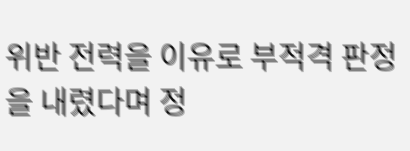위반 전력을 이유로 부적격 판정을 내렸다며 정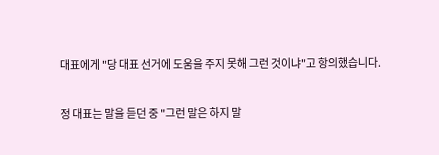대표에게 "당 대표 선거에 도움을 주지 못해 그런 것이냐"고 항의했습니다.

정 대표는 말을 듣던 중 "그런 말은 하지 말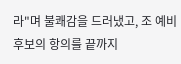라"며 불쾌감을 드러냈고, 조 예비후보의 항의를 끝까지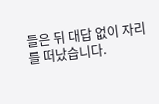들은 뒤 대답 없이 자리를 떠났습니다.